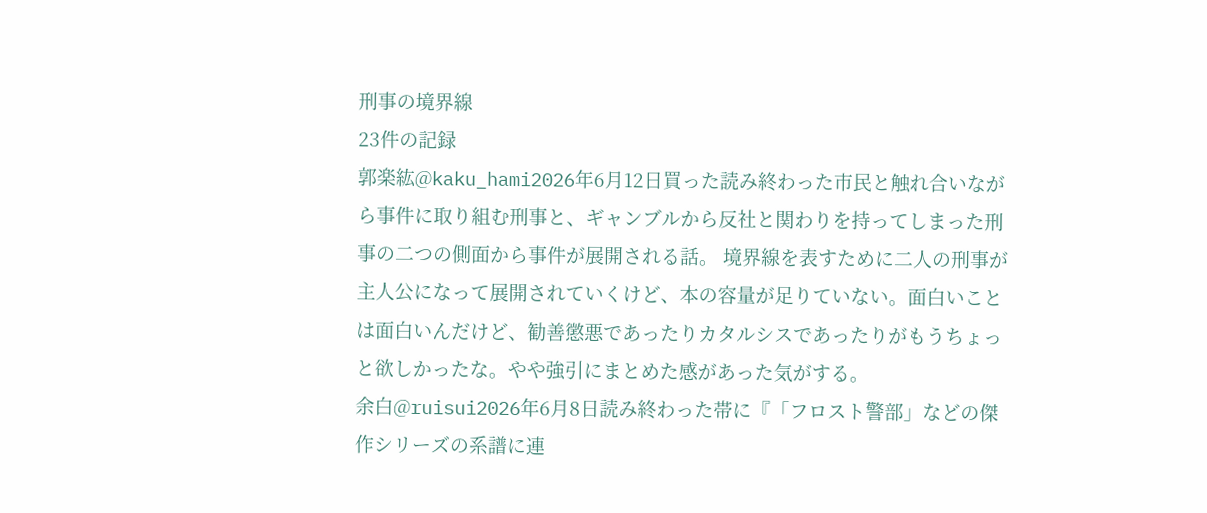刑事の境界線
23件の記録
郭楽紘@kaku_hami2026年6月12日買った読み終わった市民と触れ合いながら事件に取り組む刑事と、ギャンブルから反社と関わりを持ってしまった刑事の二つの側面から事件が展開される話。 境界線を表すために二人の刑事が主人公になって展開されていくけど、本の容量が足りていない。面白いことは面白いんだけど、勧善懲悪であったりカタルシスであったりがもうちょっと欲しかったな。やや強引にまとめた感があった気がする。
余白@ruisui2026年6月8日読み終わった帯に『「フロスト警部」などの傑作シリーズの系譜に連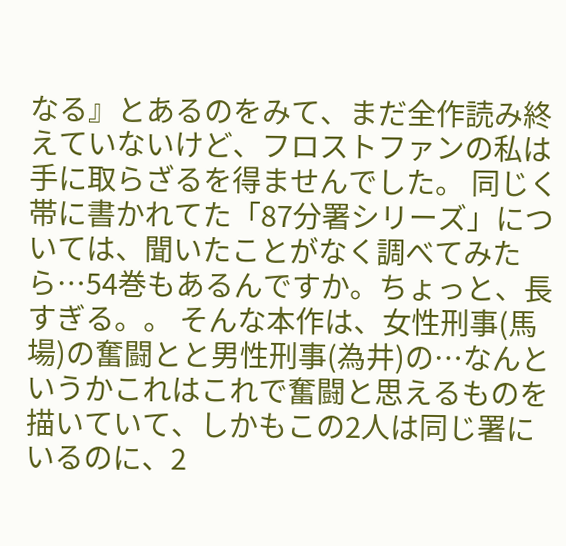なる』とあるのをみて、まだ全作読み終えていないけど、フロストファンの私は手に取らざるを得ませんでした。 同じく帯に書かれてた「87分署シリーズ」については、聞いたことがなく調べてみたら…54巻もあるんですか。ちょっと、長すぎる。。 そんな本作は、女性刑事(馬場)の奮闘とと男性刑事(為井)の…なんというかこれはこれで奮闘と思えるものを描いていて、しかもこの2人は同じ署にいるのに、2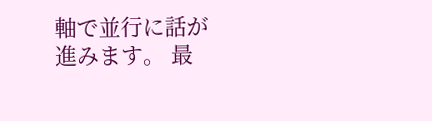軸で並行に話が進みます。 最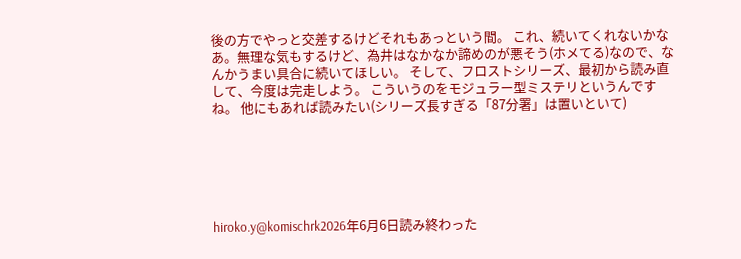後の方でやっと交差するけどそれもあっという間。 これ、続いてくれないかなあ。無理な気もするけど、為井はなかなか諦めのが悪そう(ホメてる)なので、なんかうまい具合に続いてほしい。 そして、フロストシリーズ、最初から読み直して、今度は完走しよう。 こういうのをモジュラー型ミステリというんですね。 他にもあれば読みたい(シリーズ長すぎる「87分署」は置いといて)






hiroko.y@komischrk2026年6月6日読み終わった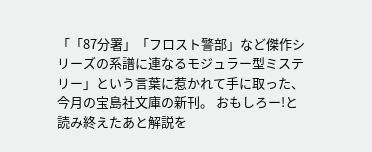「「87分署」「フロスト警部」など傑作シリーズの系譜に連なるモジュラー型ミステリー」という言葉に惹かれて手に取った、今月の宝島社文庫の新刊。 おもしろー!と読み終えたあと解説を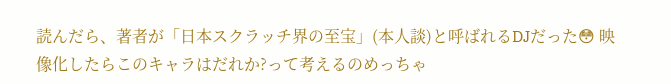読んだら、著者が「日本スクラッチ界の至宝」(本人談)と呼ばれるDJだった😳 映像化したらこのキャラはだれか?って考えるのめっちゃ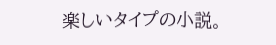楽しいタイプの小説。